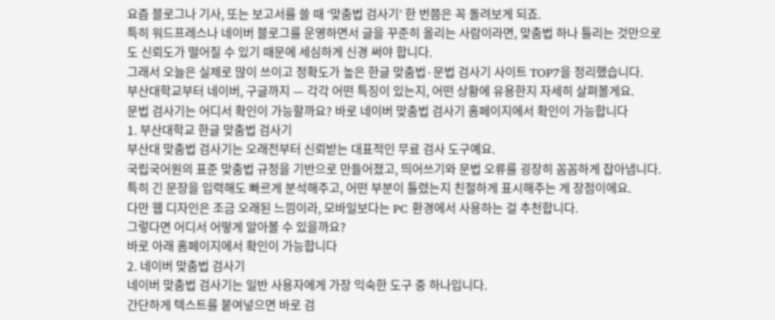요즘 블로그나 기사, 또는 보고서를 쓸 때 ‘맞춤법 검사기’ 한 번쯤은 꼭 돌려보게 되죠.
특히 워드프레스나 네이버 블로그를 운영하면서 글을 꾸준히 올리는 사람이라면, 맞춤법 하나 틀리는 것만으로도 신뢰도가 떨어질 수 있기 때문에 세심하게 신경 써야 합니다.
그래서 오늘은 실제로 많이 쓰이고 정확도가 높은 한글 맞춤법·문법 검사기 사이트 TOP7을 정리했습니다.
부산대학교부터 네이버, 구글까지 — 각각 어떤 특징이 있는지, 어떤 상황에 유용한지 자세히 살펴볼게요.
문법 검사기는 어디서 확인이 가능할까요? 바로 네이버 맞춤법 검사기 홈페이지에서 확인이 가능합니다
1. 부산대학교 한글 맞춤법 검사기
부산대 맞춤법 검사기는 오래전부터 신뢰받는 대표적인 무료 검사 도구예요.
국립국어원의 표준 맞춤법 규정을 기반으로 만들어졌고, 띄어쓰기와 문법 오류를 굉장히 꼼꼼하게 잡아냅니다.
특히 긴 문장을 입력해도 빠르게 분석해주고, 어떤 부분이 틀렸는지 친절하게 표시해주는 게 장점이에요.
다만 웹 디자인은 조금 오래된 느낌이라, 모바일보다는 PC 환경에서 사용하는 걸 추천합니다.
그렇다면 어디서 어떻게 알아볼 수 있을까요?
바로 아래 홈페이지에서 확인이 가능합니다
2. 네이버 맞춤법 검사기
네이버 맞춤법 검사기는 일반 사용자에게 가장 익숙한 도구 중 하나입니다.
간단하게 텍스트를 붙여넣으면 바로 검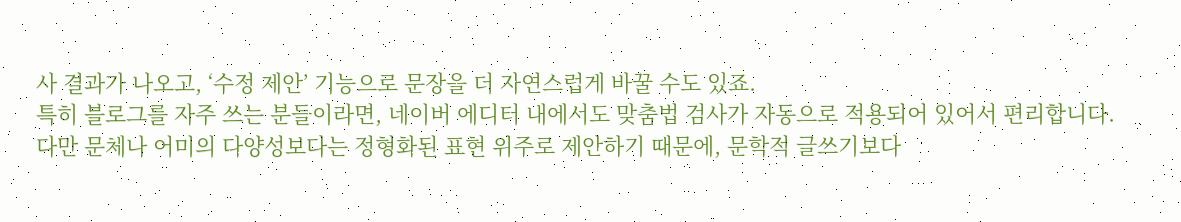사 결과가 나오고, ‘수정 제안’ 기능으로 문장을 더 자연스럽게 바꿀 수도 있죠.
특히 블로그를 자주 쓰는 분들이라면, 네이버 에디터 내에서도 맞춤법 검사가 자동으로 적용되어 있어서 편리합니다.
다만 문체나 어미의 다양성보다는 정형화된 표현 위주로 제안하기 때문에, 문학적 글쓰기보다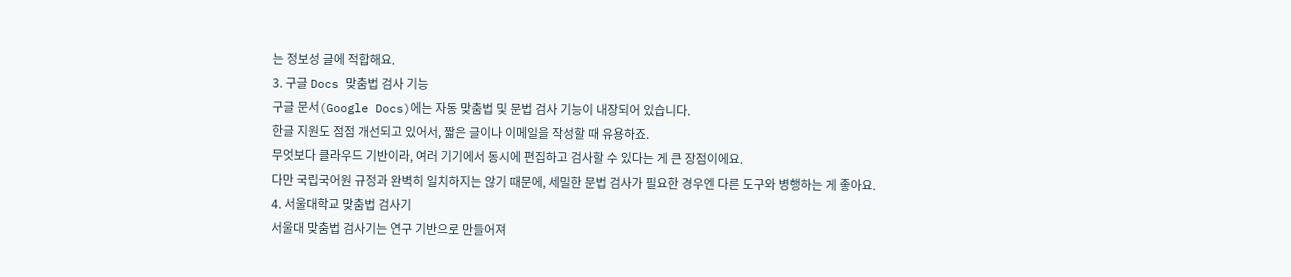는 정보성 글에 적합해요.
3. 구글 Docs 맞춤법 검사 기능
구글 문서(Google Docs)에는 자동 맞춤법 및 문법 검사 기능이 내장되어 있습니다.
한글 지원도 점점 개선되고 있어서, 짧은 글이나 이메일을 작성할 때 유용하죠.
무엇보다 클라우드 기반이라, 여러 기기에서 동시에 편집하고 검사할 수 있다는 게 큰 장점이에요.
다만 국립국어원 규정과 완벽히 일치하지는 않기 때문에, 세밀한 문법 검사가 필요한 경우엔 다른 도구와 병행하는 게 좋아요.
4. 서울대학교 맞춤법 검사기
서울대 맞춤법 검사기는 연구 기반으로 만들어져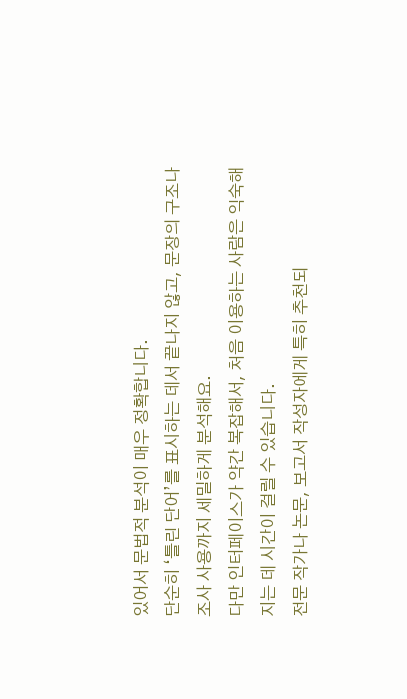있어서 문법적 분석이 매우 정확합니다.
단순히 ‘틀린 단어’를 표시하는 데서 끝나지 않고, 문장의 구조나 조사 사용까지 세밀하게 분석해요.
다만 인터페이스가 약간 복잡해서, 처음 이용하는 사람은 익숙해지는 데 시간이 걸릴 수 있습니다.
전문 작가나 논문, 보고서 작성자에게 특히 추천되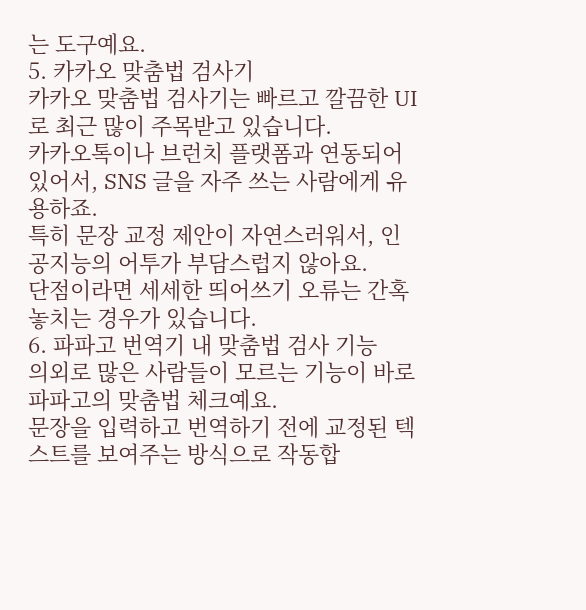는 도구예요.
5. 카카오 맞춤법 검사기
카카오 맞춤법 검사기는 빠르고 깔끔한 UI로 최근 많이 주목받고 있습니다.
카카오톡이나 브런치 플랫폼과 연동되어 있어서, SNS 글을 자주 쓰는 사람에게 유용하죠.
특히 문장 교정 제안이 자연스러워서, 인공지능의 어투가 부담스럽지 않아요.
단점이라면 세세한 띄어쓰기 오류는 간혹 놓치는 경우가 있습니다.
6. 파파고 번역기 내 맞춤법 검사 기능
의외로 많은 사람들이 모르는 기능이 바로 파파고의 맞춤법 체크예요.
문장을 입력하고 번역하기 전에 교정된 텍스트를 보여주는 방식으로 작동합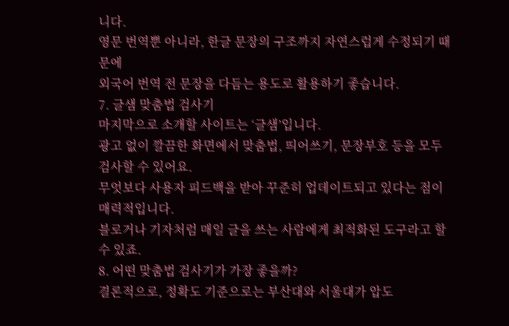니다.
영문 번역뿐 아니라, 한글 문장의 구조까지 자연스럽게 수정되기 때문에
외국어 번역 전 문장을 다듬는 용도로 활용하기 좋습니다.
7. 글샘 맞춤법 검사기
마지막으로 소개할 사이트는 ‘글샘’입니다.
광고 없이 깔끔한 화면에서 맞춤법, 띄어쓰기, 문장부호 등을 모두 검사할 수 있어요.
무엇보다 사용자 피드백을 받아 꾸준히 업데이트되고 있다는 점이 매력적입니다.
블로거나 기자처럼 매일 글을 쓰는 사람에게 최적화된 도구라고 할 수 있죠.
8. 어떤 맞춤법 검사기가 가장 좋을까?
결론적으로, 정확도 기준으로는 부산대와 서울대가 압도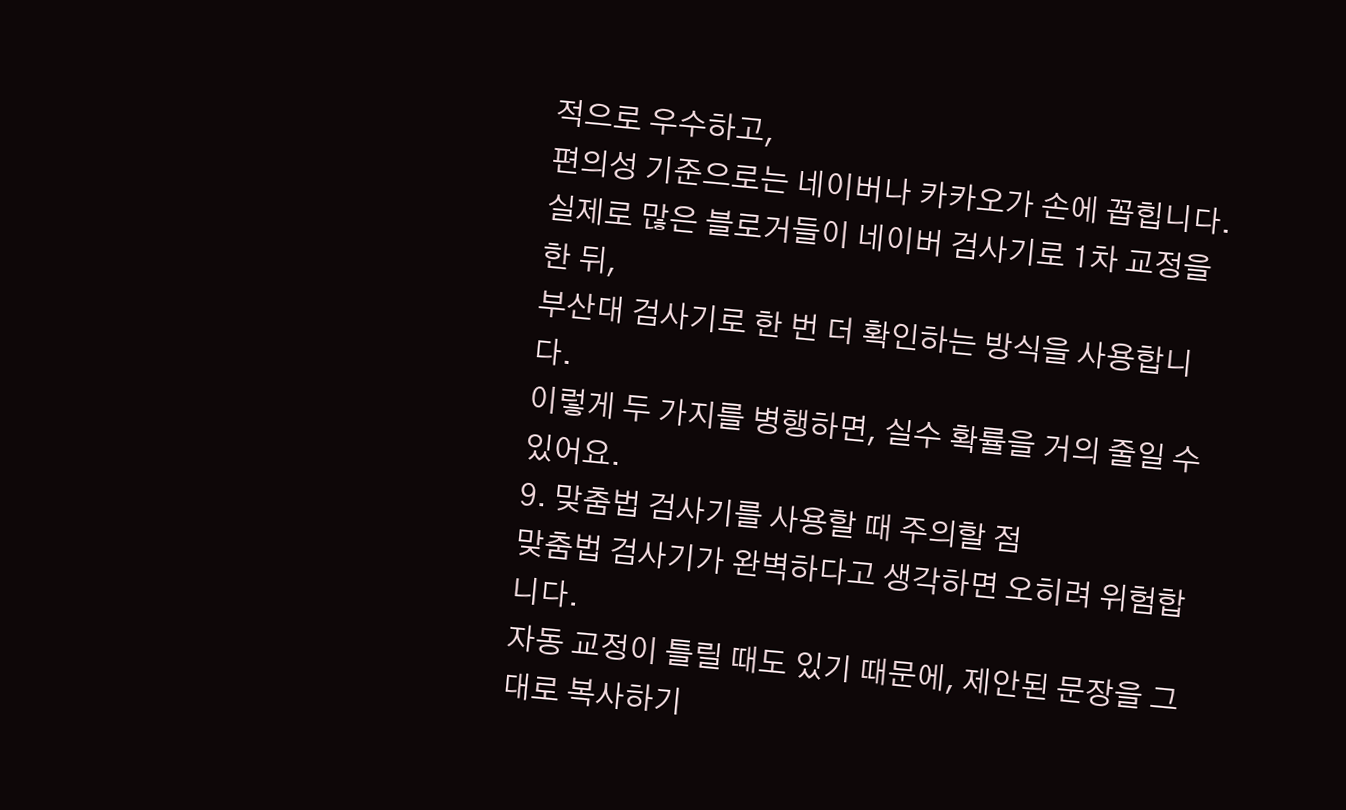적으로 우수하고,
편의성 기준으로는 네이버나 카카오가 손에 꼽힙니다.
실제로 많은 블로거들이 네이버 검사기로 1차 교정을 한 뒤,
부산대 검사기로 한 번 더 확인하는 방식을 사용합니다.
이렇게 두 가지를 병행하면, 실수 확률을 거의 줄일 수 있어요.
9. 맞춤법 검사기를 사용할 때 주의할 점
맞춤법 검사기가 완벽하다고 생각하면 오히려 위험합니다.
자동 교정이 틀릴 때도 있기 때문에, 제안된 문장을 그대로 복사하기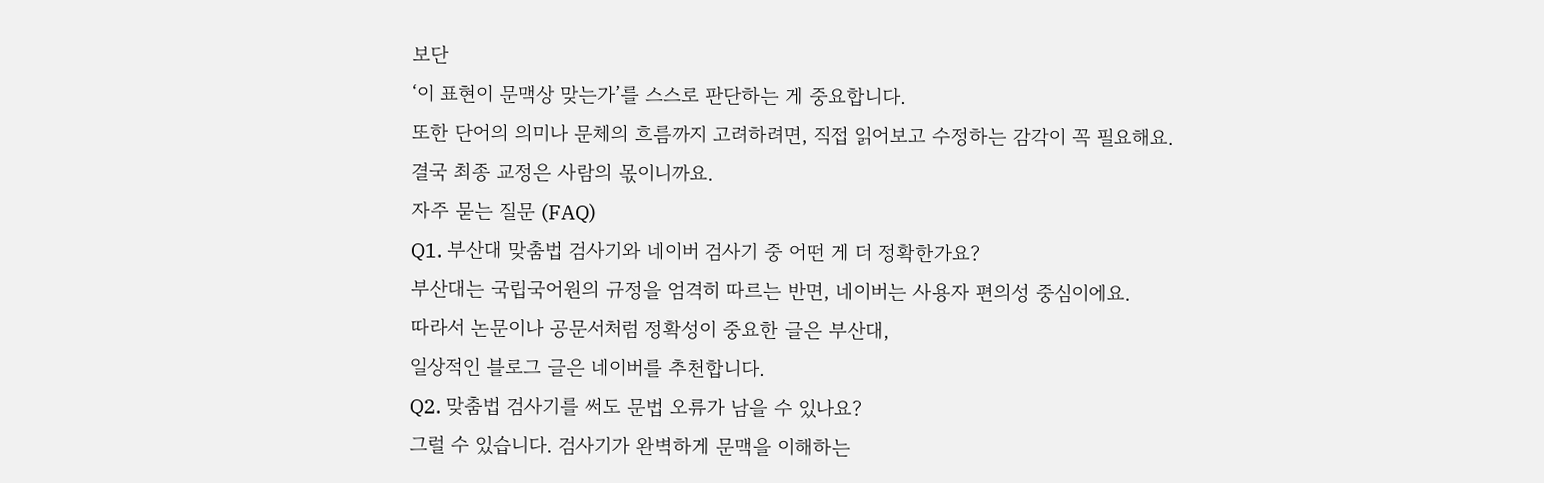보단
‘이 표현이 문맥상 맞는가’를 스스로 판단하는 게 중요합니다.
또한 단어의 의미나 문체의 흐름까지 고려하려면, 직접 읽어보고 수정하는 감각이 꼭 필요해요.
결국 최종 교정은 사람의 몫이니까요.
자주 묻는 질문 (FAQ)
Q1. 부산대 맞춤법 검사기와 네이버 검사기 중 어떤 게 더 정확한가요?
부산대는 국립국어원의 규정을 엄격히 따르는 반면, 네이버는 사용자 편의성 중심이에요.
따라서 논문이나 공문서처럼 정확성이 중요한 글은 부산대,
일상적인 블로그 글은 네이버를 추천합니다.
Q2. 맞춤법 검사기를 써도 문법 오류가 남을 수 있나요?
그럴 수 있습니다. 검사기가 완벽하게 문맥을 이해하는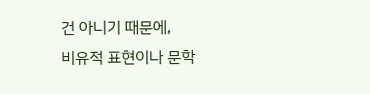건 아니기 때문에,
비유적 표현이나 문학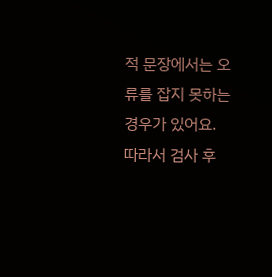적 문장에서는 오류를 잡지 못하는 경우가 있어요.
따라서 검사 후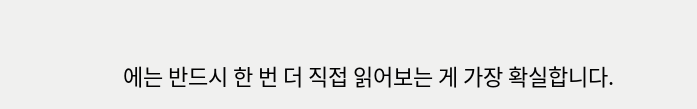에는 반드시 한 번 더 직접 읽어보는 게 가장 확실합니다.